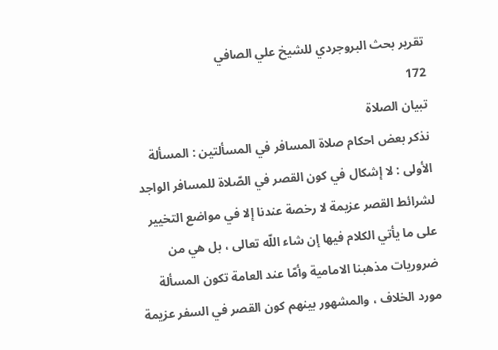تقرير بحث البروجردي للشيخ علي الصافي
172
تبيان الصلاة
نذكر بعض احكام صلاة المسافر في المسألتين : المسألة الأولى : لا إشكال في كون القصر في الصّلاة للمسافر الواجد لشرائط القصر عزيمة لا رخصة عندنا إلا في مواضع التخيير على ما يأتي الكلام فيها إن شاء اللّه تعالى ، بل هي من ضروريات مذهبنا الامامية وأمّا عند العامة تكون المسألة مورد الخلاف ، والمشهور بينهم كون القصر في السفر عزيمة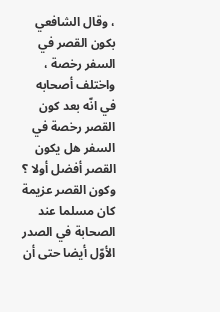، وقال الشافعي بكون القصر في السفر رخصة ، واختلف أصحابه في انّه بعد كون القصر رخصة في السفر هل يكون القصر أفضل أولا ؟ وكون القصر عزيمة كان مسلما عند الصحابة في الصدر الأوّل أيضا حتى أن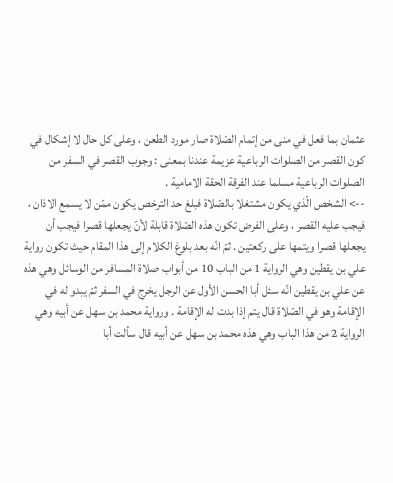عثمان بما فعل في منى من إتمام الصّلاة صار مورد الطعن ، وعلى كل حال لا إشكال في كون القصر من الصلوات الرباعية عزيمة عندنا بمعنى : وجوب القصر في السفر من الصلوات الرباعية مسلما عند الفرقة الحقة الامامية .
--> الشخص الّذي يكون مشتغلا بالصّلاة فبلغ حد الترخص يكون ممّن لا يسمع الاذان ، فيجب عليه القصر ، وعلى الفرض تكون هذه الصّلاة قابلة لأنّ يجعلها قصرا فيجب أن يجعلها قصرا ويتمها على ركعتين . ثمّ انّه بعد بلوغ الكلام إلى هذا المقام حيث تكون رواية علي بن يقطين وهي الرواية 1 من الباب 10 من أبواب صلاة المسافر من الوسائل وهي هذه عن علي بن يقطين انّه سئل أبا الحسن الأول عن الرجل يخرج في السفر ثمّ يبدو له في الإقامة وهو في الصّلاة قال يتم إذا بدت له الإقامة . ورواية محمد بن سهل عن أبيه وهي الرواية 2 من هذا الباب وهي هذه محمد بن سهل عن أبيه قال سألت أبا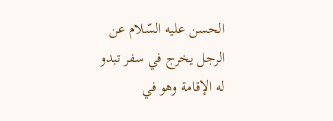الحسن عليه السّلام عن الرجل يخرج في سفر تبدو له الإقامة وهو في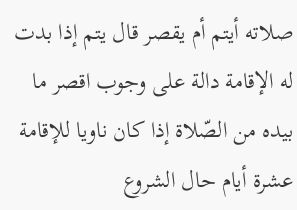صلاته أيتم أم يقصر قال يتم إذا بدت له الإقامة دالة على وجوب اقصر ما بيده من الصّلاة إذا كان ناويا للإقامة عشرة أيام حال الشروع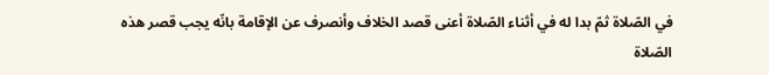في الصّلاة ثمّ بدا له في أثناء الصّلاة أعنى قصد الخلاف وأنصرف عن الإقامة بانّه يجب قصر هذه الصّلاة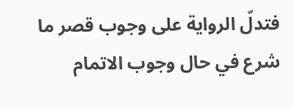فتدلّ الرواية على وجوب قصر ما شرع في حال وجوب الاتمام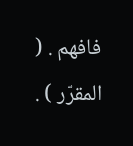فافهم . ( المقرّر ) .